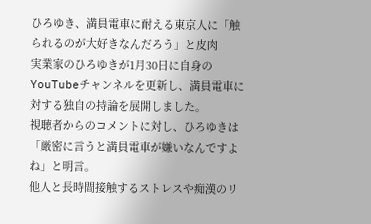ひろゆき、満員電車に耐える東京人に「触られるのが大好きなんだろう」と皮肉
実業家のひろゆきが1月30日に自身のYouTubeチャンネルを更新し、満員電車に対する独自の持論を展開しました。
視聴者からのコメントに対し、ひろゆきは「厳密に言うと満員電車が嫌いなんですよね」と明言。
他人と長時間接触するストレスや痴漢のリ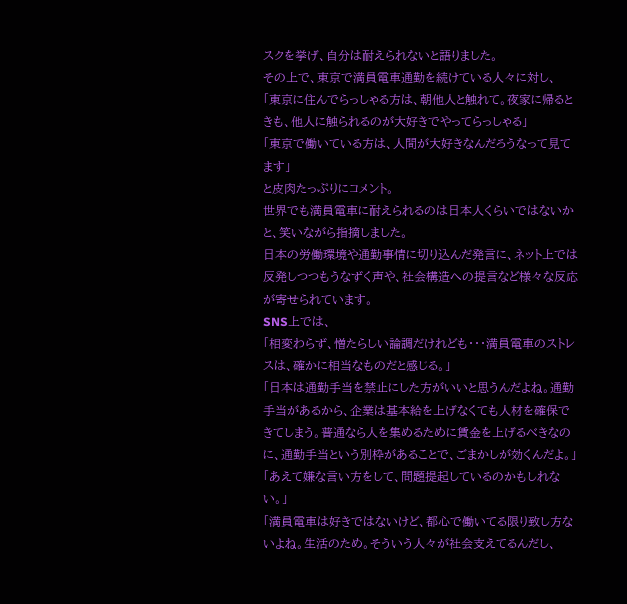スクを挙げ、自分は耐えられないと語りました。
その上で、東京で満員電車通勤を続けている人々に対し、
「東京に住んでらっしゃる方は、朝他人と触れて。夜家に帰るときも、他人に触られるのが大好きでやってらっしゃる」
「東京で働いている方は、人間が大好きなんだろうなって見てます」
と皮肉たっぷりにコメント。
世界でも満員電車に耐えられるのは日本人くらいではないかと、笑いながら指摘しました。
日本の労働環境や通勤事情に切り込んだ発言に、ネット上では反発しつつもうなずく声や、社会構造への提言など様々な反応が寄せられています。
SNS上では、
「相変わらず、憎たらしい論調だけれども・・・満員電車のストレスは、確かに相当なものだと感じる。」
「日本は通勤手当を禁止にした方がいいと思うんだよね。通勤手当があるから、企業は基本給を上げなくても人材を確保できてしまう。普通なら人を集めるために賃金を上げるべきなのに、通勤手当という別枠があることで、ごまかしが効くんだよ。」
「あえて嫌な言い方をして、問題提起しているのかもしれない。」
「満員電車は好きではないけど、都心で働いてる限り致し方ないよね。生活のため。そういう人々が社会支えてるんだし、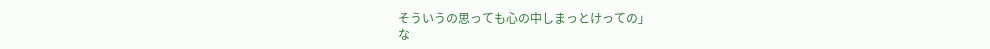そういうの思っても心の中しまっとけっての」
な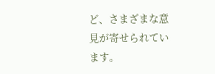ど、さまざまな意見が寄せられています。